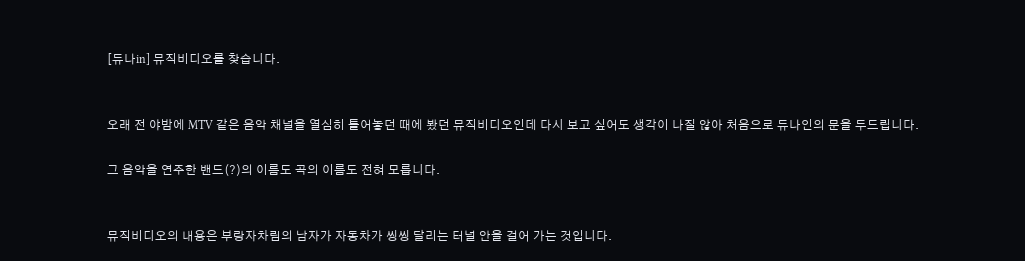[듀나in] 뮤직비디오를 찾습니다.


오래 전 야밤에 MTV 같은 음악 채널을 열심히 틀어놓던 때에 봤던 뮤직비디오인데 다시 보고 싶어도 생각이 나질 않아 처음으로 듀나인의 문을 두드립니다.

그 음악을 연주한 밴드(?)의 이름도 곡의 이름도 전혀 모릅니다.


뮤직비디오의 내용은 부랑자차림의 남자가 자동차가 씽씽 달리는 터널 안을 걸어 가는 것입니다.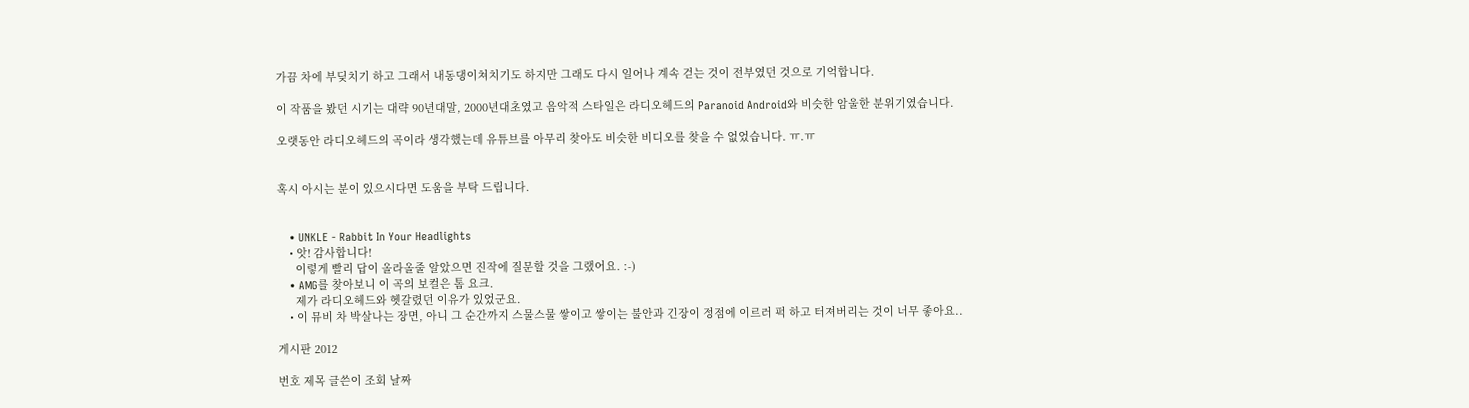가끔 차에 부딪치기 하고 그래서 내동댕이쳐치기도 하지만 그래도 다시 일어나 계속 걷는 것이 전부였던 것으로 기억합니다.

이 작품을 봤던 시기는 대략 90년대말, 2000년대초였고 음악적 스타일은 라디오헤드의 Paranoid Android와 비슷한 암울한 분위기였습니다.

오랫동안 라디오헤드의 곡이라 생각했는데 유튜브를 아무리 찾아도 비슷한 비디오를 찾을 수 없었습니다. ㅠ.ㅠ


혹시 아시는 분이 있으시다면 도움을 부탁 드립니다.


    • UNKLE - Rabbit In Your Headlights
    • 앗! 감사합니다!
      이렇게 빨리 답이 올라올줄 알았으면 진작에 질문할 것을 그랬어요. :-)
    • AMG를 찾아보니 이 곡의 보컬은 톰 요크.
      제가 라디오헤드와 헷갈렸던 이유가 있었군요.
    • 이 뮤비 차 박살나는 장면, 아니 그 순간까지 스물스물 쌓이고 쌓이는 불안과 긴장이 정점에 이르러 퍽 하고 터져버리는 것이 너무 좋아요..

게시판 2012

번호 제목 글쓴이 조회 날짜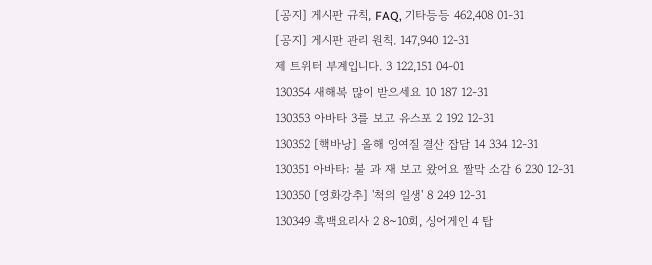[공지] 게시판 규칙, FAQ, 기타등등 462,408 01-31
[공지] 게시판 관리 원칙. 147,940 12-31
제 트위터 부계입니다. 3 122,151 04-01
130354 새해복 많이 받으세요 10 187 12-31
130353 아바타 3를 보고 유스포 2 192 12-31
130352 [핵바낭] 올해 잉여질 결산 잡담 14 334 12-31
130351 아바타: 불 과 재 보고 왔어요 짤막 소감 6 230 12-31
130350 [영화강추] '척의 일생' 8 249 12-31
130349 흑백요리사 2 8~10회, 싱어게인 4 탑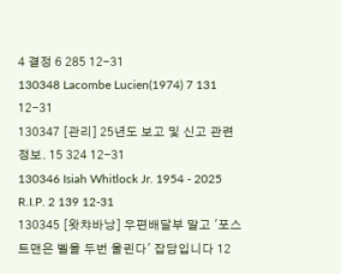4 결정 6 285 12-31
130348 Lacombe Lucien(1974) 7 131 12-31
130347 [관리] 25년도 보고 및 신고 관련 정보. 15 324 12-31
130346 Isiah Whitlock Jr. 1954 - 2025 R.I.P. 2 139 12-31
130345 [왓챠바낭] 우편배달부 말고 '포스트맨은 벨을 두번 울린다' 잡담입니다 12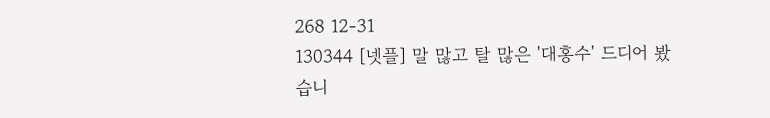268 12-31
130344 [넷플] 말 많고 탈 많은 '대홍수' 드디어 봤습니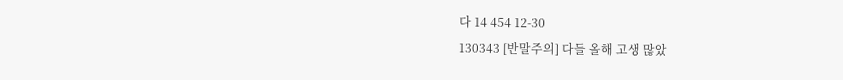다 14 454 12-30
130343 [반말주의] 다들 올해 고생 많았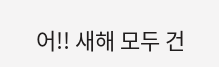어!! 새해 모두 건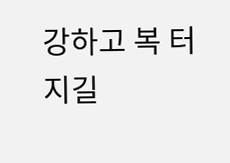강하고 복 터지길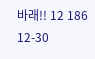바래!! 12 186 12-30